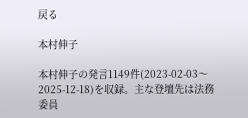戻る

本村伸子

本村伸子の発言1149件(2023-02-03〜2025-12-18)を収録。主な登壇先は法務委員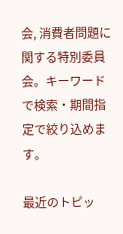会, 消費者問題に関する特別委員会。キーワードで検索・期間指定で絞り込めます。

最近のトピッ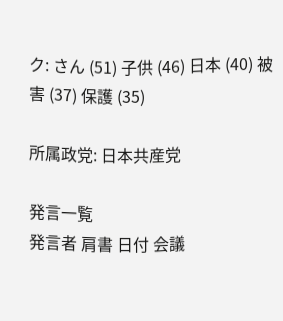ク: さん (51) 子供 (46) 日本 (40) 被害 (37) 保護 (35)

所属政党: 日本共産党

発言一覧
発言者 肩書 日付 会議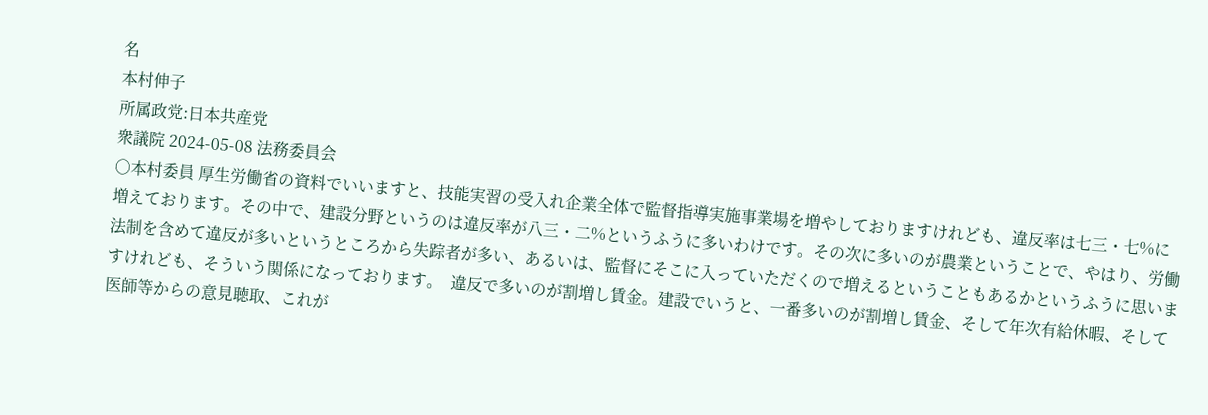名
本村伸子
所属政党:日本共産党
衆議院 2024-05-08 法務委員会
○本村委員 厚生労働省の資料でいいますと、技能実習の受入れ企業全体で監督指導実施事業場を増やしておりますけれども、違反率は七三・七%に増えております。その中で、建設分野というのは違反率が八三・二%というふうに多いわけです。その次に多いのが農業ということで、やはり、労働法制を含めて違反が多いというところから失踪者が多い、あるいは、監督にそこに入っていただくので増えるということもあるかというふうに思いますけれども、そういう関係になっております。  違反で多いのが割増し賃金。建設でいうと、一番多いのが割増し賃金、そして年次有給休暇、そして医師等からの意見聴取、これが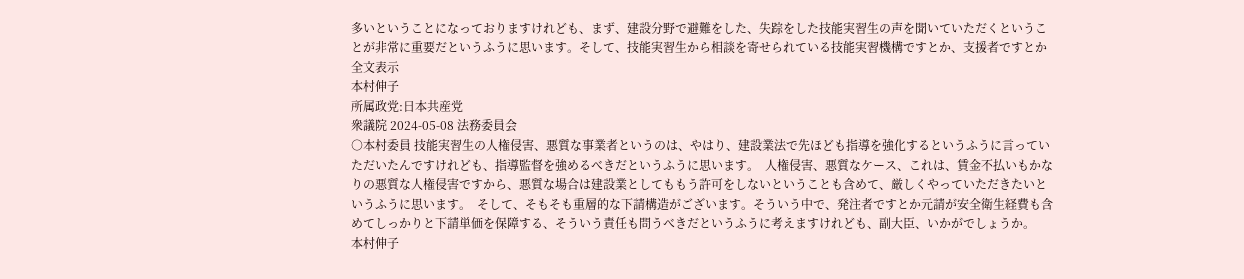多いということになっておりますけれども、まず、建設分野で避難をした、失踪をした技能実習生の声を聞いていただくということが非常に重要だというふうに思います。そして、技能実習生から相談を寄せられている技能実習機構ですとか、支援者ですとか
全文表示
本村伸子
所属政党:日本共産党
衆議院 2024-05-08 法務委員会
○本村委員 技能実習生の人権侵害、悪質な事業者というのは、やはり、建設業法で先ほども指導を強化するというふうに言っていただいたんですけれども、指導監督を強めるべきだというふうに思います。  人権侵害、悪質なケース、これは、賃金不払いもかなりの悪質な人権侵害ですから、悪質な場合は建設業としてももう許可をしないということも含めて、厳しくやっていただきたいというふうに思います。  そして、そもそも重層的な下請構造がございます。そういう中で、発注者ですとか元請が安全衛生経費も含めてしっかりと下請単価を保障する、そういう責任も問うべきだというふうに考えますけれども、副大臣、いかがでしょうか。
本村伸子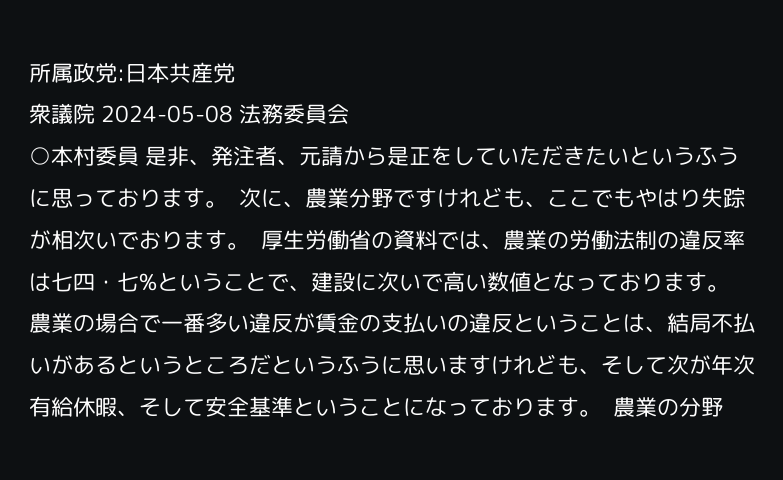所属政党:日本共産党
衆議院 2024-05-08 法務委員会
○本村委員 是非、発注者、元請から是正をしていただきたいというふうに思っております。  次に、農業分野ですけれども、ここでもやはり失踪が相次いでおります。  厚生労働省の資料では、農業の労働法制の違反率は七四・七%ということで、建設に次いで高い数値となっております。  農業の場合で一番多い違反が賃金の支払いの違反ということは、結局不払いがあるというところだというふうに思いますけれども、そして次が年次有給休暇、そして安全基準ということになっております。  農業の分野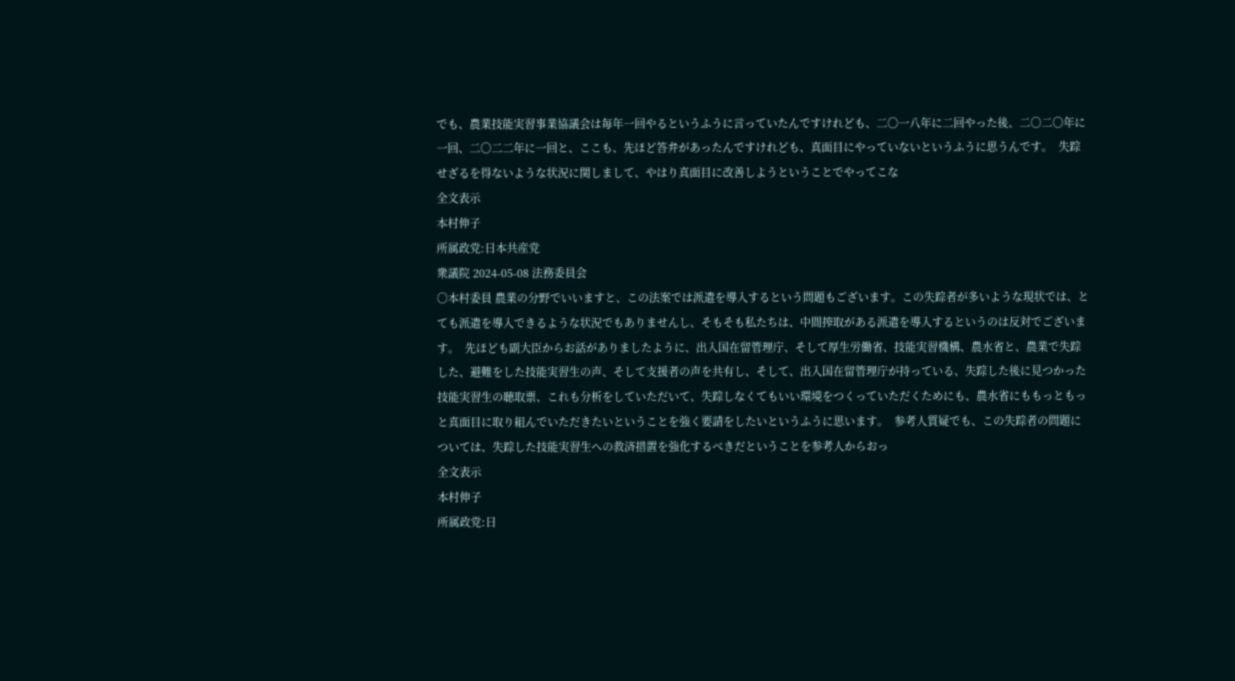でも、農業技能実習事業協議会は毎年一回やるというふうに言っていたんですけれども、二〇一八年に二回やった後、二〇二〇年に一回、二〇二二年に一回と、ここも、先ほど答弁があったんですけれども、真面目にやっていないというふうに思うんです。  失踪せざるを得ないような状況に関しまして、やはり真面目に改善しようということでやってこな
全文表示
本村伸子
所属政党:日本共産党
衆議院 2024-05-08 法務委員会
○本村委員 農業の分野でいいますと、この法案では派遣を導入するという問題もございます。この失踪者が多いような現状では、とても派遣を導入できるような状況でもありませんし、そもそも私たちは、中間搾取がある派遣を導入するというのは反対でございます。  先ほども副大臣からお話がありましたように、出入国在留管理庁、そして厚生労働省、技能実習機構、農水省と、農業で失踪した、避難をした技能実習生の声、そして支援者の声を共有し、そして、出入国在留管理庁が持っている、失踪した後に見つかった技能実習生の聴取票、これも分析をしていただいて、失踪しなくてもいい環境をつくっていただくためにも、農水省にももっともっと真面目に取り組んでいただきたいということを強く要請をしたいというふうに思います。  参考人質疑でも、この失踪者の問題については、失踪した技能実習生への救済措置を強化するべきだということを参考人からおっ
全文表示
本村伸子
所属政党:日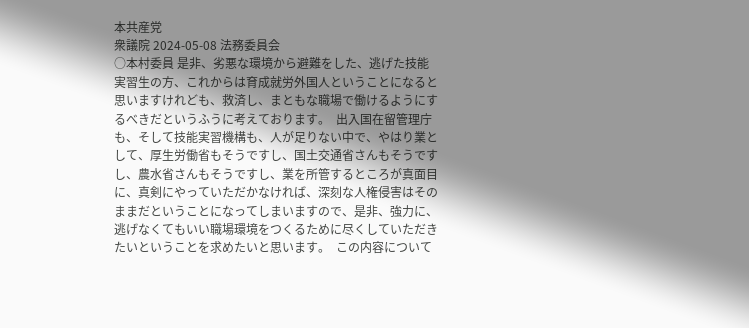本共産党
衆議院 2024-05-08 法務委員会
○本村委員 是非、劣悪な環境から避難をした、逃げた技能実習生の方、これからは育成就労外国人ということになると思いますけれども、救済し、まともな職場で働けるようにするべきだというふうに考えております。  出入国在留管理庁も、そして技能実習機構も、人が足りない中で、やはり業として、厚生労働省もそうですし、国土交通省さんもそうですし、農水省さんもそうですし、業を所管するところが真面目に、真剣にやっていただかなければ、深刻な人権侵害はそのままだということになってしまいますので、是非、強力に、逃げなくてもいい職場環境をつくるために尽くしていただきたいということを求めたいと思います。  この内容について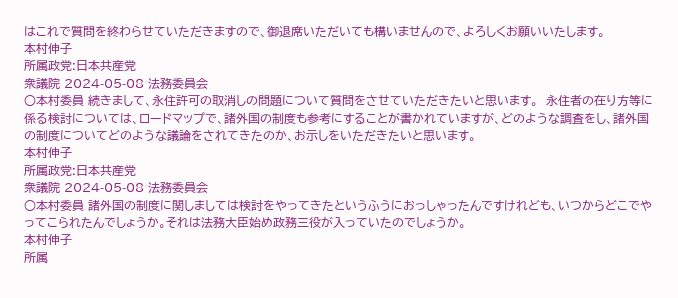はこれで質問を終わらせていただきますので、御退席いただいても構いませんので、よろしくお願いいたします。
本村伸子
所属政党:日本共産党
衆議院 2024-05-08 法務委員会
○本村委員 続きまして、永住許可の取消しの問題について質問をさせていただきたいと思います。  永住者の在り方等に係る検討については、ロードマップで、諸外国の制度も参考にすることが書かれていますが、どのような調査をし、諸外国の制度についてどのような議論をされてきたのか、お示しをいただきたいと思います。
本村伸子
所属政党:日本共産党
衆議院 2024-05-08 法務委員会
○本村委員 諸外国の制度に関しましては検討をやってきたというふうにおっしゃったんですけれども、いつからどこでやってこられたんでしょうか。それは法務大臣始め政務三役が入っていたのでしょうか。
本村伸子
所属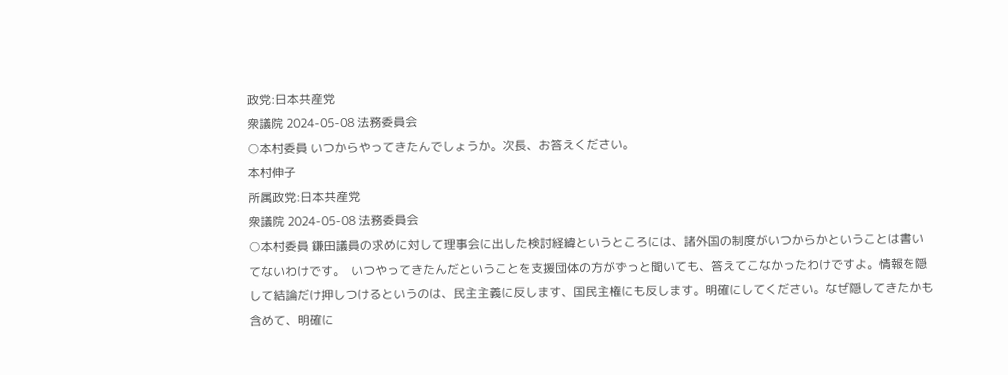政党:日本共産党
衆議院 2024-05-08 法務委員会
○本村委員 いつからやってきたんでしょうか。次長、お答えください。
本村伸子
所属政党:日本共産党
衆議院 2024-05-08 法務委員会
○本村委員 鎌田議員の求めに対して理事会に出した検討経緯というところには、諸外国の制度がいつからかということは書いてないわけです。  いつやってきたんだということを支援団体の方がずっと聞いても、答えてこなかったわけですよ。情報を隠して結論だけ押しつけるというのは、民主主義に反します、国民主権にも反します。明確にしてください。なぜ隠してきたかも含めて、明確に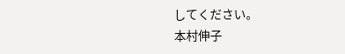してください。
本村伸子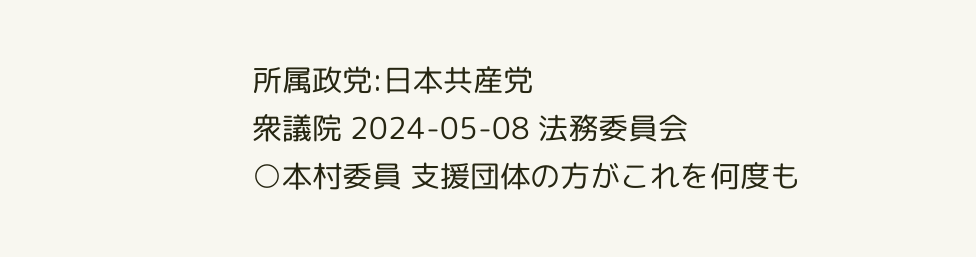所属政党:日本共産党
衆議院 2024-05-08 法務委員会
○本村委員 支援団体の方がこれを何度も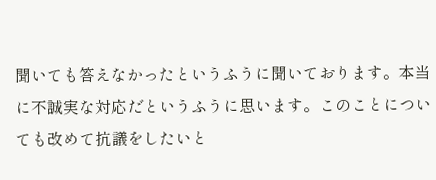聞いても答えなかったというふうに聞いております。本当に不誠実な対応だというふうに思います。このことについても改めて抗議をしたいと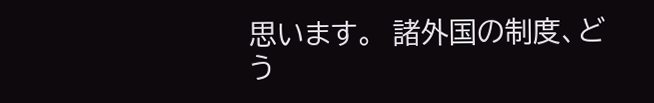思います。  諸外国の制度、どう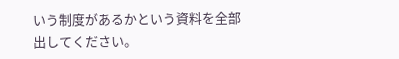いう制度があるかという資料を全部出してください。